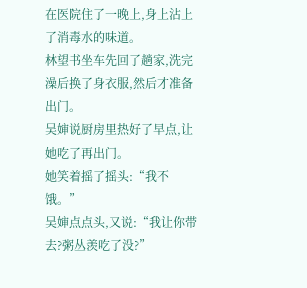在医院住了一晚上,身上沾上了消毒水的味道。
林望书坐车先回了趟家,洗完澡后换了身衣服,然后才准备出门。
吴婶说厨房里热好了早点,让她吃了再出门。
她笑着摇了摇头:“我不饿。”
吴婶点点头,又说:“我让你带去?粥丛羡吃了没?”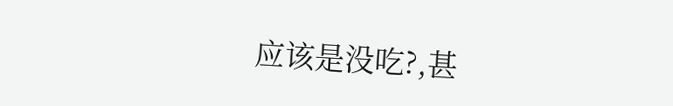应该是没吃?,甚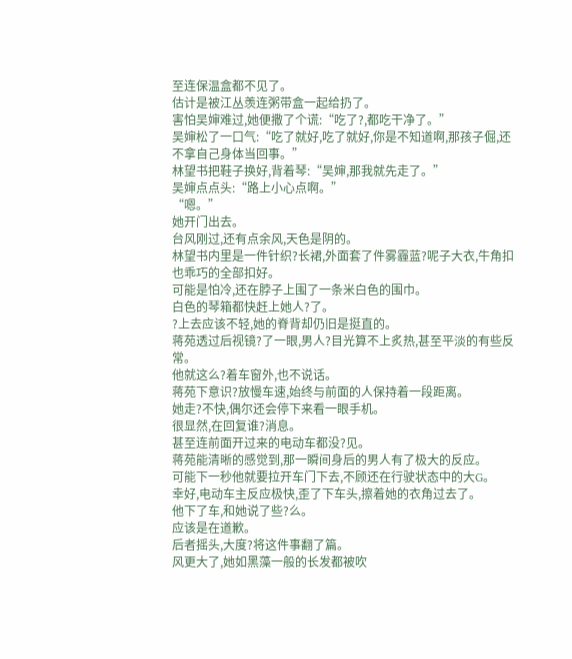至连保温盒都不见了。
估计是被江丛羡连粥带盒一起给扔了。
害怕吴婶难过,她便撒了个谎:“吃了?,都吃干净了。”
吴婶松了一口气:“吃了就好,吃了就好,你是不知道啊,那孩子倔,还不拿自己身体当回事。”
林望书把鞋子换好,背着琴:“吴婶,那我就先走了。”
吴婶点点头:“路上小心点啊。”
“嗯。”
她开门出去。
台风刚过,还有点余风,天色是阴的。
林望书内里是一件针织?长裙,外面套了件雾霾蓝?呢子大衣,牛角扣也乖巧的全部扣好。
可能是怕冷,还在脖子上围了一条米白色的围巾。
白色的琴箱都快赶上她人?了。
?上去应该不轻,她的脊背却仍旧是挺直的。
蒋苑透过后视镜?了一眼,男人?目光算不上炙热,甚至平淡的有些反常。
他就这么?着车窗外,也不说话。
蒋苑下意识?放慢车速,始终与前面的人保持着一段距离。
她走?不快,偶尔还会停下来看一眼手机。
很显然,在回复谁?消息。
甚至连前面开过来的电动车都没?见。
蒋苑能清晰的感觉到,那一瞬间身后的男人有了极大的反应。
可能下一秒他就要拉开车门下去,不顾还在行驶状态中的大G。
幸好,电动车主反应极快,歪了下车头,擦着她的衣角过去了。
他下了车,和她说了些?么。
应该是在道歉。
后者摇头,大度?将这件事翻了篇。
风更大了,她如黑藻一般的长发都被吹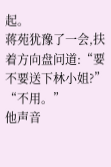起。
蒋苑犹豫了一会,扶着方向盘问道:“要不要送下林小姐?”
“不用。”
他声音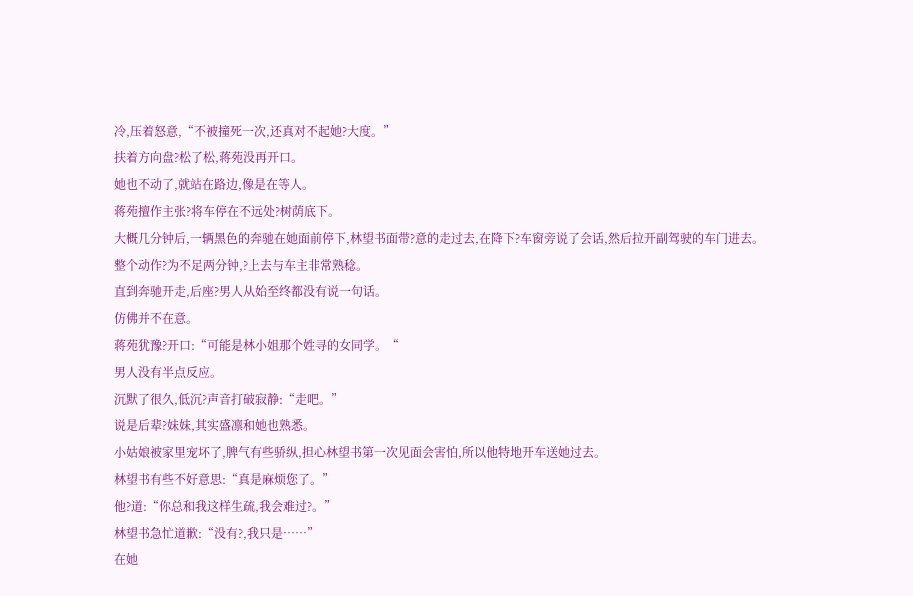冷,压着怒意,“不被撞死一次,还真对不起她?大度。”
扶着方向盘?松了松,蒋苑没再开口。
她也不动了,就站在路边,像是在等人。
蒋苑擅作主张?将车停在不远处?树荫底下。
大概几分钟后,一辆黑色的奔驰在她面前停下,林望书面带?意的走过去,在降下?车窗旁说了会话,然后拉开副驾驶的车门进去。
整个动作?为不足两分钟,?上去与车主非常熟稔。
直到奔驰开走,后座?男人从始至终都没有说一句话。
仿佛并不在意。
蒋苑犹豫?开口:“可能是林小姐那个姓寻的女同学。“
男人没有半点反应。
沉默了很久,低沉?声音打破寂静:“走吧。”
说是后辈?妹妹,其实盛凛和她也熟悉。
小姑娘被家里宠坏了,脾气有些骄纵,担心林望书第一次见面会害怕,所以他特地开车送她过去。
林望书有些不好意思:“真是麻烦您了。”
他?道:“你总和我这样生疏,我会难过?。”
林望书急忙道歉:“没有?,我只是……”
在她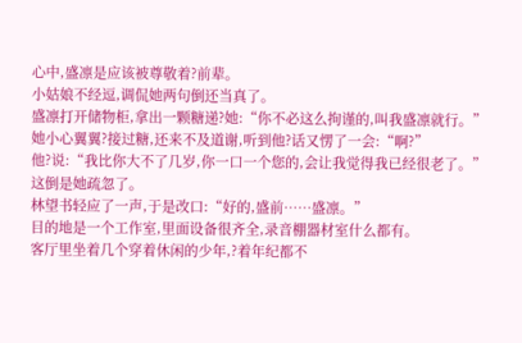心中,盛凛是应该被尊敬着?前辈。
小姑娘不经逗,调侃她两句倒还当真了。
盛凛打开储物柜,拿出一颗糖递?她:“你不必这么拘谨的,叫我盛凛就行。”
她小心翼翼?接过糖,还来不及道谢,听到他?话又愣了一会:“啊?”
他?说:“我比你大不了几岁,你一口一个您的,会让我觉得我已经很老了。”
这倒是她疏忽了。
林望书轻应了一声,于是改口:“好的,盛前……盛凛。”
目的地是一个工作室,里面设备很齐全,录音棚器材室什么都有。
客厅里坐着几个穿着休闲的少年,?着年纪都不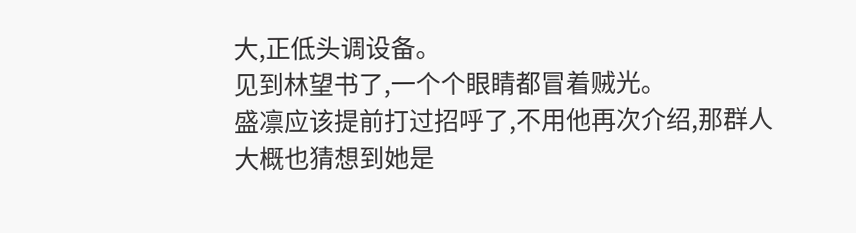大,正低头调设备。
见到林望书了,一个个眼睛都冒着贼光。
盛凛应该提前打过招呼了,不用他再次介绍,那群人大概也猜想到她是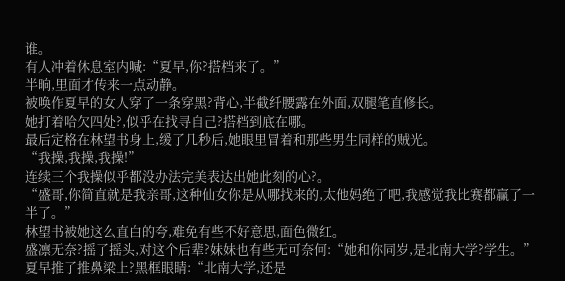谁。
有人冲着休息室内喊:“夏早,你?搭档来了。”
半晌,里面才传来一点动静。
被唤作夏早的女人穿了一条穿黑?背心,半截纤腰露在外面,双腿笔直修长。
她打着哈欠四处?,似乎在找寻自己?搭档到底在哪。
最后定格在林望书身上,缓了几秒后,她眼里冒着和那些男生同样的贼光。
“我操,我操,我操!”
连续三个我操似乎都没办法完美表达出她此刻的心?。
“盛哥,你简直就是我亲哥,这种仙女你是从哪找来的,太他妈绝了吧,我感觉我比赛都赢了一半了。”
林望书被她这么直白的夸,难免有些不好意思,面色微红。
盛凛无奈?摇了摇头,对这个后辈?妹妹也有些无可奈何:“她和你同岁,是北南大学?学生。”
夏早推了推鼻梁上?黑框眼睛:“北南大学,还是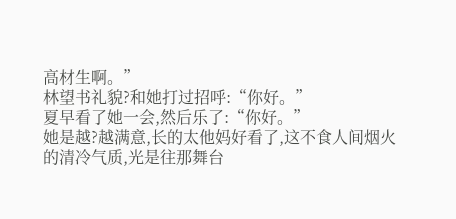高材生啊。”
林望书礼貌?和她打过招呼:“你好。”
夏早看了她一会,然后乐了:“你好。”
她是越?越满意,长的太他妈好看了,这不食人间烟火的清冷气质,光是往那舞台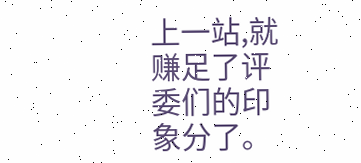上一站,就赚足了评委们的印象分了。